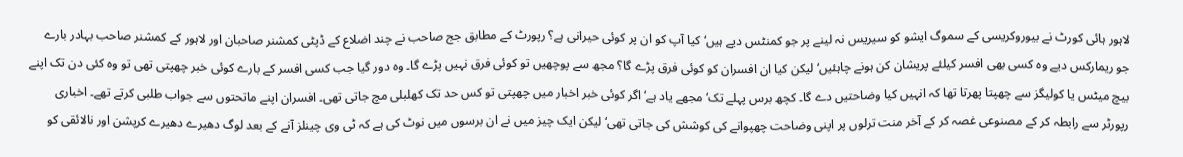لاہور ہائی کورٹ نے بیوروکریسی کے سموگ ایشو کو سیریس نہ لینے پر جو کمنٹس دیے ہیں‘ کیا آپ کو ان پر کوئی حیرانی ہے؟ رپورٹ کے مطابق جج صاحب نے چند اضلاع کے ڈپٹی کمشنر صاحبان اور لاہور کے کمشنر صاحب بہادر بارے جو ریمارکس دیے وہ کسی بھی افسر کیلئے پریشان کن ہونے چاہئیں‘ لیکن کیا ان افسران کو کوئی فرق پڑے گا؟ مجھ سے پوچھیں تو کوئی فرق نہیں پڑے گا۔ وہ دور گیا جب کسی افسر کے بارے کوئی خبر چھپتی تھی تو وہ کئی دن تک اپنے بیچ میٹس یا کولیگز سے چھپتا پھرتا تھا کہ انہیں کیا وضاحتیں دے گا۔ کچھ برس پہلے تک‘ مجھے یاد ہے‘ اگر کوئی خبر اخبار میں چھپتی تو کس حد تک کھلبلی مچ جاتی تھی۔ افسران اپنے ماتحتوں سے جواب طلبی کرتے تھے۔ اخباری رپورٹر سے رابطہ کر کے مصنوعی غصہ کر کے آخر منت ترلوں پر اپنی وضاحت چھپوانے کی کوشش کی جاتی تھی‘ لیکن ایک چیز میں نے ان برسوں میں نوٹ کی ہے کہ ٹی وی چینلز آنے کے بعد لوگ دھیرے دھیرے کرپشن اور نالائقی کو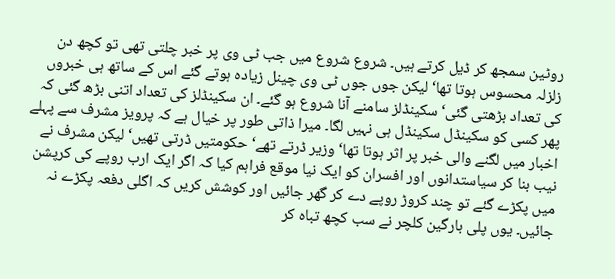روٹین سمجھ کر ڈیل کرتے ہیں۔ شروع شروع میں جب ٹی وی پر خبر چلتی تھی تو کچھ دن زلزلہ محسوس ہوتا تھا‘ لیکن جوں جوں ٹی وی چینل زیادہ ہوتے گئے اس کے ساتھ ہی خبروں کی تعداد بڑھتی گئی‘ سکینڈلز سامنے آنا شروع ہو گئے۔ ان سکینڈلز کی تعداد اتنی بڑھ گئی کہ پھر کسی کو سکینڈل سکینڈل ہی نہیں لگا۔ میرا ذاتی طور پر خیال ہے کہ پرویز مشرف سے پہلے اخبار میں لگنے والی خبر پر اثر ہوتا تھا‘ وزیر ڈرتے تھے‘ حکومتیں ڈرتی تھیں‘ لیکن مشرف نے نیب بنا کر سیاستدانوں اور افسران کو ایک نیا موقع فراہم کیا کہ اگر ایک ارب روپے کی کرپشن میں پکڑے گئے تو چند کروڑ روپے دے کر گھر جائیں اور کوشش کریں کہ اگلی دفعہ پکڑے نہ جائیں۔ یوں پلی بارگین کلچر نے سب کچھ تباہ کر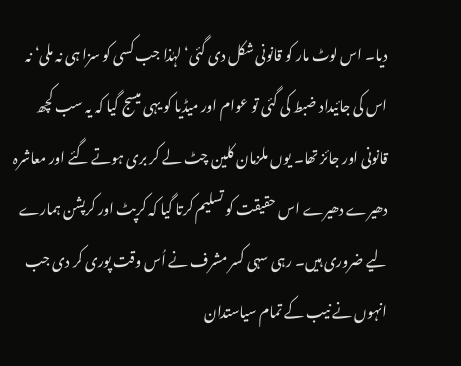دیا۔ اس لوٹ مار کو قانونی شکل دی گئی‘ لہٰذا جب کسی کو سزا ہی نہ ملی‘ نہ اس کی جائیداد ضبط کی گئی تو عوام اور میڈیا کو یہی میسج گیا کہ یہ سب کچھ قانونی اور جائز تھا۔ یوں ملزمان کلین چٹ لے کر بری ہوتے گئے اور معاشرہ دھیرے دھیرے اس حقیقت کو تسلیم کرتا گیا کہ کرپٹ اور کرپشن ہمارے لیے ضروری ہیں۔ رہی سہی کسر مشرف نے اُس وقت پوری کر دی جب انہوں نے نیب کے تمام سیاستدان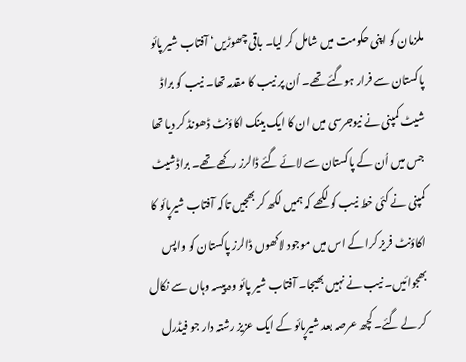ملزمان کو اپنی حکومت میں شامل کر لیا۔ باقی چھوڑیں‘ آفتاب شیر پائو پاکستان سے فرار ہوگئے تھے۔ اُن پر نیب کا مقدمہ تھا۔ نیب کو براڈ شیٹ کمپنی نے نیوجرسی میں ان کا ایک بینک اکاؤنٹ ڈھونڈ کر دیا تھا جس میں اُن کے پاکستان سے لائے گئے ڈالرز رکھے تھے۔ براڈشیٹ کمپنی نے کئی خط نیب کو لکھے کہ ہمیں لکھ کر بھجیں تاکہ آفتاب شیرپائو کا اکاؤنٹ فریز کرا کے اس میں موجود لاکھوں ڈالرز پاکستان کو واپس بھجوائیں۔ نیب نے نہیں بھیجا۔ آفتاب شیر پائو وہ پیسہ وہاں سے نکال کر لے گئے۔ کچھ عرصہ بعد شیرپائو کے ایک عزیز رشتہ دار جو فیڈرل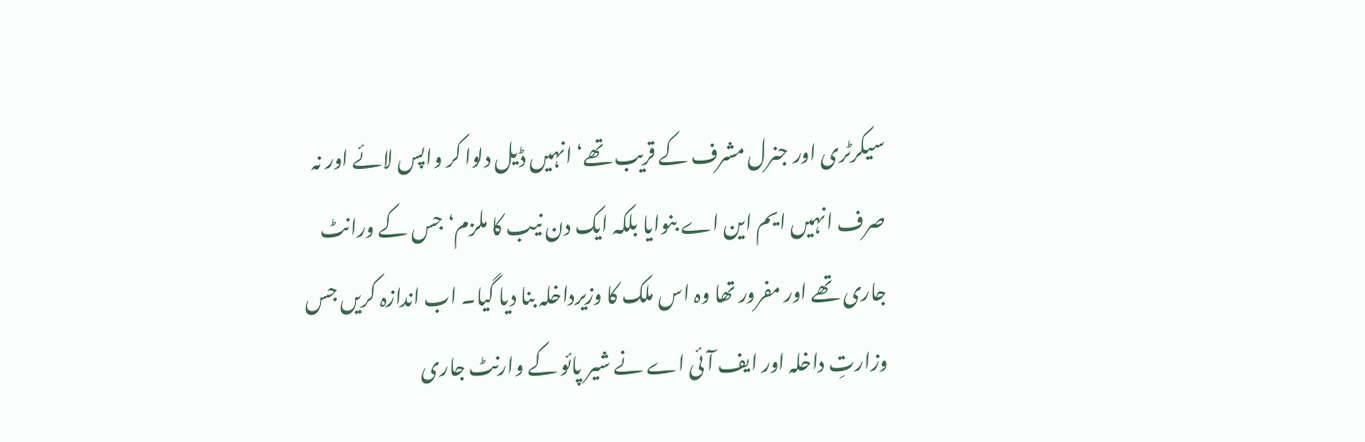سیکرٹری اور جنرل مشرف کے قریب تھے‘ انہیں ڈیل دلوا کر واپس لائے اور نہ صرف انہیں ایم این اے بنوایا بلکہ ایک دن نیب کا ملزم‘ جس کے ورانٹ جاری تھے اور مفرور تھا وہ اس ملک کا وزیرداخلہ بنا دیا گیا۔ اب اندازہ کریں جس وزارتِ داخلہ اور ایف آئی اے نے شیر پائو کے وارنٹ جاری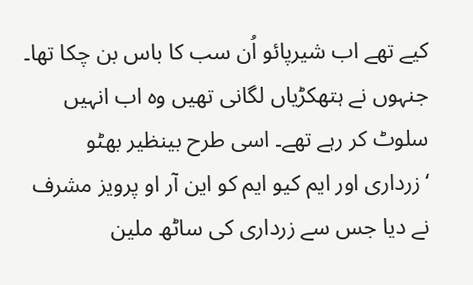کیے تھے اب شیرپائو اُن سب کا باس بن چکا تھا۔ جنہوں نے ہتھکڑیاں لگانی تھیں وہ اب انہیں سلوٹ کر رہے تھے۔ اسی طرح بینظیر بھٹو ‘زرداری اور ایم کیو ایم کو این آر او پرویز مشرف نے دیا جس سے زرداری کی ساٹھ ملین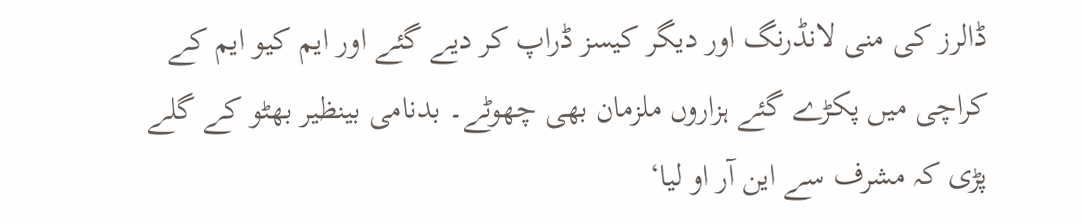ڈالرز کی منی لانڈرنگ اور دیگر کیسز ڈراپ کر دیے گئے اور ایم کیو ایم کے کراچی میں پکڑے گئے ہزاروں ملزمان بھی چھوٹے۔ بدنامی بینظیر بھٹو کے گلے پڑی کہ مشرف سے این آر او لیا‘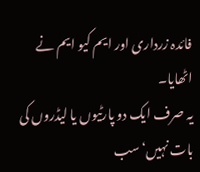فائدہ زرداری اور ایم کیو ایم نے اٹھایا۔
یہ صرف ایک دو پارٹیوں یا لیڈروں کی بات نہیں‘ سب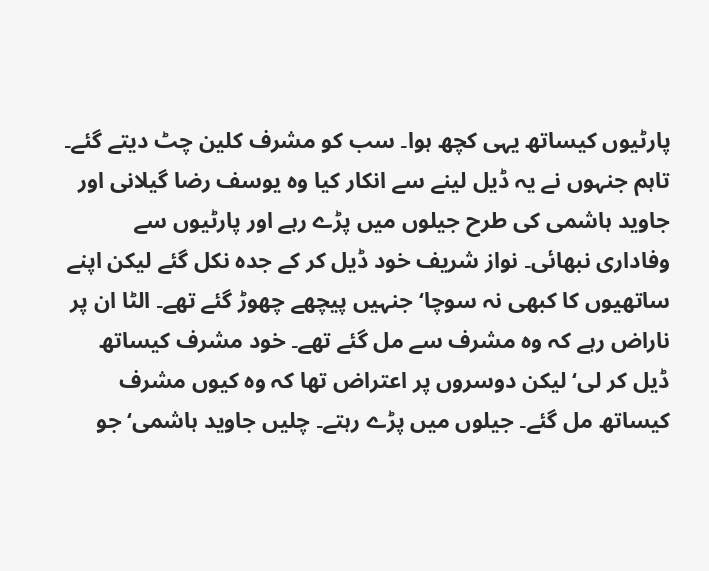پارٹیوں کیساتھ یہی کچھ ہوا۔ سب کو مشرف کلین چٹ دیتے گئے۔ تاہم جنہوں نے یہ ڈیل لینے سے انکار کیا وہ یوسف رضا گیلانی اور جاوید ہاشمی کی طرح جیلوں میں پڑے رہے اور پارٹیوں سے وفاداری نبھائی۔ نواز شریف خود ڈیل کر کے جدہ نکل گئے لیکن اپنے ساتھیوں کا کبھی نہ سوچا‘ جنہیں پیچھے چھوڑ گئے تھے۔ الٹا ان پر ناراض رہے کہ وہ مشرف سے مل گئے تھے۔ خود مشرف کیساتھ ڈیل کر لی‘ لیکن دوسروں پر اعتراض تھا کہ وہ کیوں مشرف کیساتھ مل گئے۔ جیلوں میں پڑے رہتے۔ چلیں جاوید ہاشمی‘ جو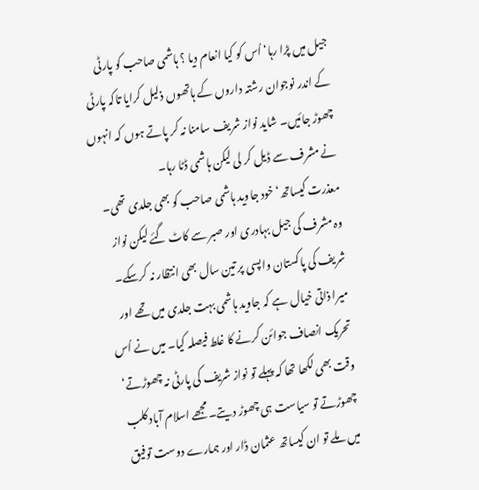جیل میں پڑا رہا‘ اُس کو کیا انعام دیا ؟ ہاشمی صاحب کو پارٹی کے اندر نوجوان رشتہ داروں کے ہاتھوں ذلیل کرایا تاکہ پارٹی چھوڑ جائیں۔ شاید نواز شریف سامنا نہ کر پاتے ہوں کہ انہوں نے مشرف سے ڈیل کر لی لیکن ہاشمی ڈٹا رہا۔
معذرت کیساتھ‘ خود جاوید ہاشمی صاحب کو بھی جلدی تھی۔ وہ مشرف کی جیل بہادری اور صبر سے کاٹ گئے لیکن نواز شریف کی پاکستان واپسی پر تین سال بھی انتظار نہ کرسکے۔ میرا ذاتی خیال ہے کہ جاوید ہاشمی بہت جلدی میں تھے اور تحریک انصاف جوائن کرنے کا غلط فیصلہ کیا۔ میں نے اُس وقت بھی لکھا تھا کہ پہلے تو نواز شریف کی پارٹی نہ چھوڑتے‘ چھوڑتے تو سیاست ہی چھوڑ دیتے۔ مجھے اسلام آباد کلب میں ملے تو ان کیساتھ عثمان ڈار اور ہمارے دوست توفیق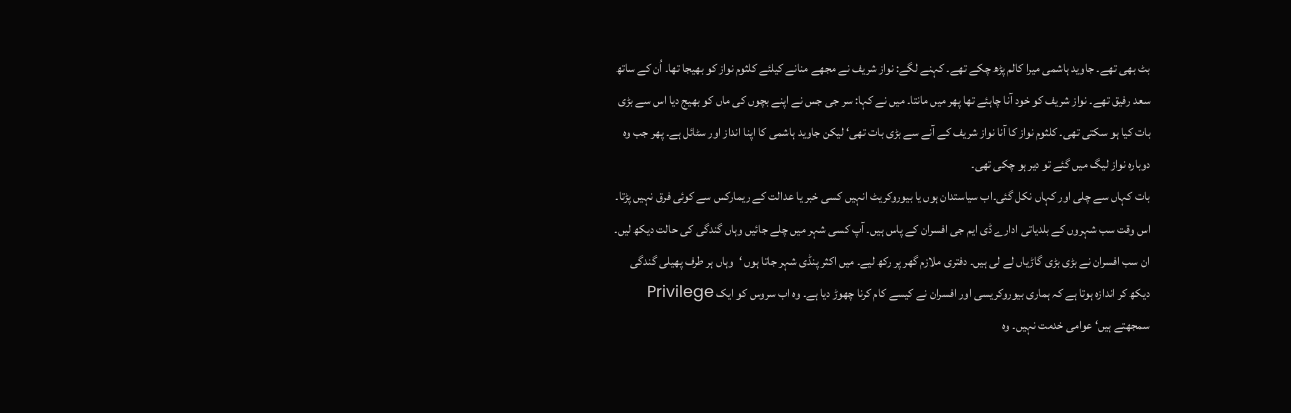بٹ بھی تھے۔ جاوید ہاشمی میرا کالم پڑھ چکے تھے۔ کہنے لگے: نواز شریف نے مجھے منانے کیلئے کلثوم نواز کو بھیجا تھا۔ اُن کے ساتھ سعد رفیق تھے۔ نواز شریف کو خود آنا چاہئے تھا پھر میں مانتا۔ میں نے کہا: سر جی جس نے اپنے بچوں کی ماں کو بھیج دیا اس سے بڑی بات کیا ہو سکتی تھی۔ کلثوم نواز کا آنا نواز شریف کے آنے سے بڑی بات تھی‘ لیکن جاوید ہاشمی کا اپنا انداز اور سٹائل ہے۔ پھر جب وہ دوبارہ نواز لیگ میں گئے تو دیر ہو چکی تھی۔
بات کہاں سے چلی اور کہاں نکل گئی۔اب سیاستدان ہوں یا بیوروکریٹ انہیں کسی خبر یا عدالت کے ریمارکس سے کوئی فرق نہیں پڑتا۔ اس وقت سب شہروں کے بلدیاتی ادارے ڈی ایم جی افسران کے پاس ہیں۔ آپ کسی شہر میں چلے جائیں وہاں گندگی کی حالت دیکھ لیں۔ ان سب افسران نے بڑی بڑی گاڑیاں لے لی ہیں۔ دفتری ملازم گھر پر رکھ لیے۔ میں اکثر پنڈی شہر جاتا ہوں ‘وہاں ہر طرف پھیلی گندگی دیکھ کر اندازہ ہوتا ہے کہ ہماری بیوروکریسی اور افسران نے کیسے کام کرنا چھوڑ دیا ہے۔ وہ اب سروس کو ایک Privilege سمجھتے ہیں‘ عوامی خدمت نہیں۔ وہ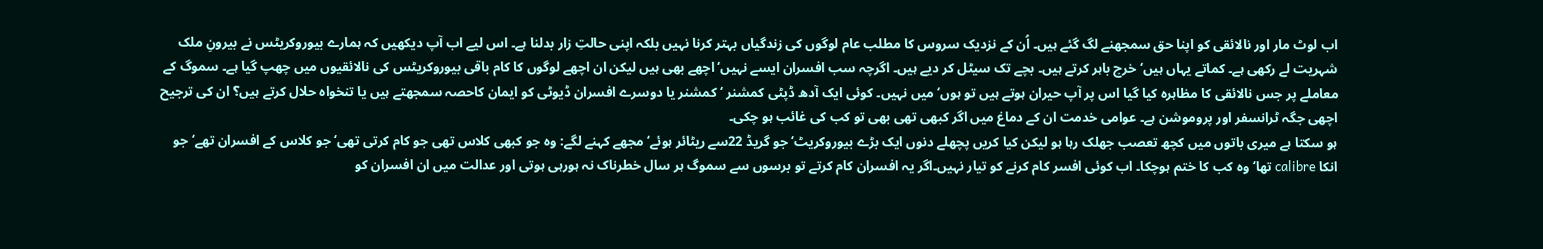اب لوٹ مار اور نالائقی کو اپنا حق سمجھنے لگ گئے ہیں۔ اُن کے نزدیک سروس کا مطلب عام لوگوں کی زندگیاں بہتر کرنا نہیں بلکہ اپنی حالتِ زار بدلنا ہے۔ اس لیے اب آپ دیکھیں کہ ہمارے بیوروکریٹس نے بیرونِ ملک شہریت لے رکھی ہے۔ کماتے یہاں ہیں‘ خرچ باہر کرتے ہیں۔ بچے تک سیٹل کر دیے ہیں۔ اگرچہ سب افسران ایسے نہیں‘ اچھے بھی ہیں لیکن ان اچھے لوگوں کا کام باقی بیوروکریٹس کی نالائقیوں میں چھپ گیا ہے۔ سموگ کے معاملے پر جس نالائقی کا مظاہرہ کیا گیا اس پر آپ حیران ہوتے ہیں تو ہوں‘ میں نہیں۔ کوئی ایک آدھ ڈپٹی کمشنر ‘ کمشنر یا دوسرے افسران ڈیوٹی کو ایمان کاحصہ سمجھتے ہیں یا تنخواہ حلال کرتے ہیں؟ ان کی ترجیح اچھی جگہ ٹرانسفر اور پروموشن ہے۔ عوامی خدمت ان کے دماغ میں اگر کبھی تھی بھی تو کب کی غائب ہو چکی۔
ہو سکتا ہے میری باتوں میں کچھ تعصب جھلک رہا ہو لیکن کیا کریں پچھلے دنوں ایک بڑے بیوروکریٹ‘ جو گریڈ 22سے ریٹائر ہوئے‘ مجھے کہنے لگے: وہ جو کبھی کلاس تھی جو کام کرتی تھی‘ جو کلاس کے افسران تھے‘جو انکا calibre تھا‘ وہ کب کا ختم ہوچکا۔ اب کوئی افسر کام کرنے کو تیار نہیں۔اگر یہ افسران کام کرتے تو برسوں سے سموگ ہر سال خطرناک نہ ہورہی ہوتی اور عدالت میں ان افسران کو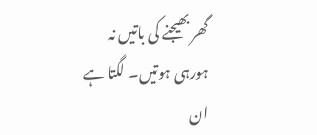گھر بھیجنے کی باتیں نہ ہورہی ہوتیں۔ لگتا ہے ان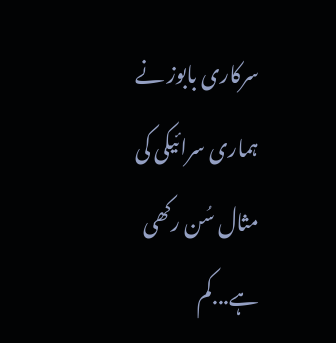سرکاری بابوز نے ہماری سرائیکی کی مثال سُن رکھی ہے...کم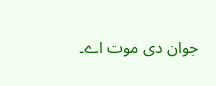جوان دی موت اے۔